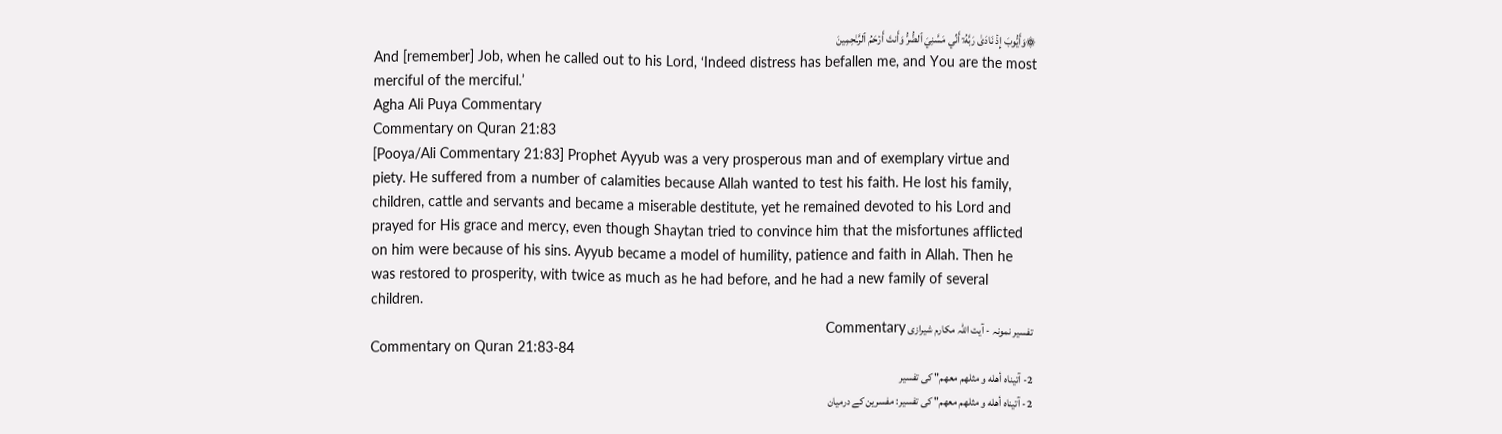۞وَأَيُّوبَ إِذۡ نَادَىٰ رَبَّهُۥٓ أَنِّي مَسَّنِيَ ٱلضُّرُّ وَأَنتَ أَرۡحَمُ ٱلرَّـٰحِمِينَ
And [remember] Job, when he called out to his Lord, ‘Indeed distress has befallen me, and You are the most merciful of the merciful.’
Agha Ali Puya Commentary
Commentary on Quran 21:83
[Pooya/Ali Commentary 21:83] Prophet Ayyub was a very prosperous man and of exemplary virtue and piety. He suffered from a number of calamities because Allah wanted to test his faith. He lost his family, children, cattle and servants and became a miserable destitute, yet he remained devoted to his Lord and prayed for His grace and mercy, even though Shaytan tried to convince him that the misfortunes afflicted on him were because of his sins. Ayyub became a model of humility, patience and faith in Allah. Then he was restored to prosperity, with twice as much as he had before, and he had a new family of several children.
تفسیر نمونہ - آیت اللہ مکارم شیرازی Commentary
Commentary on Quran 21:83-84
2- آتيناه أهله و مثلهم معهم" کی تفسیر
2- آتيناه أهله و مثلهم معهم" کی تفسیر: مفسرین کے درمیان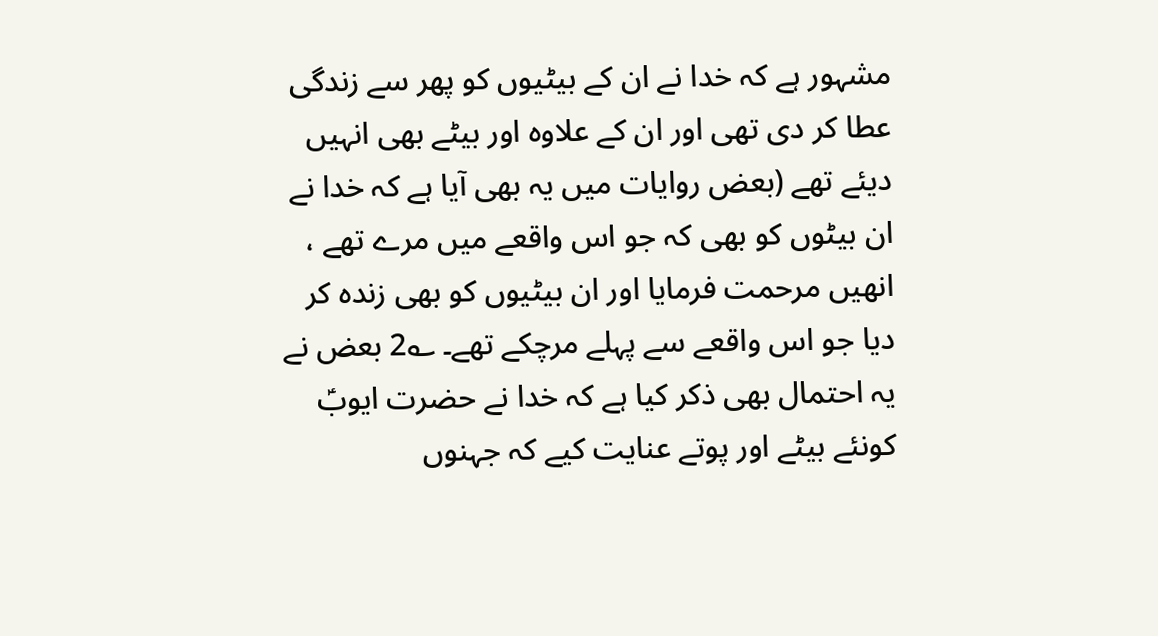مشہور ہے کہ خدا نے ان کے بیٹیوں کو پھر سے زندگی عطا کر دی تھی اور ان کے علاوہ اور بیٹے بھی انہیں دیئے تھے (بعض روایات میں یہ بھی آیا ہے کہ خدا نے ان بیٹوں کو بھی کہ جو اس واقعے میں مرے تھے ، انھیں مرحمت فرمایا اور ان بیٹیوں کو بھی زندہ کر دیا جو اس واقعے سے پہلے مرچکے تھے۔ ؎2 بعض نے یہ احتمال بھی ذکر کیا ہے کہ خدا نے حضرت ایوبؑ کونئے بیٹے اور پوتے عنایت کیے کہ جہنوں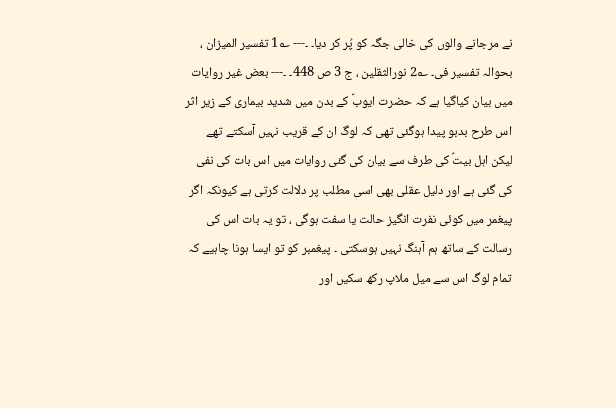نے مرجانے والوں کی خالی جگہ کو پُر کر دیا۔ ۔--- ؎1 تفسیر المیزان ، بحوالہ تفسیر فی۔ ؎2 نورالثقلین ، ج 3 ص 448۔ ۔--- بعض غیر روایات میں بیان کیاگیا ہے کہ حضرت ایوبؑ کے بدن میں شدید بیماری کے زیر اثر اس طرح بدبو پیدا ہوگئی تھی کہ لوگ ان کے قریب نہیں آسکتے تھے لیکن اہل بیتؑ کی طرف سے بیان کی گئی روایات میں اس بات کی نفی کی گئی ہے اور دلیل عقلی بھی اسی مطلب پر دلالت کرتی ہے کیونکہ اگر پیغمر میں کوئی نفرت انگیز حالت یا سفت ہوگی ، تو یہ بات اس کی رسالت کے ساتھ ہم آہنگ نہیں ہوسکتی ۔ پیغمبر کو تو ایسا ہونا چاہیے کہ تمام لوگ اس سے میل ملاپ رکھ سکیں اور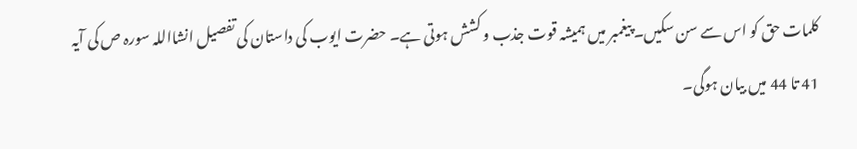کلمات حق کو اس سے سن سکیں۔ پیغمبر میں ہمیشہ قوت جذب و کشش ہوتی ہے۔ حضرت ایوب کی داستان کی تفصیل انشااللہ سورہ ص کی آیہ 41 تا 44 میں بیان ہوگی۔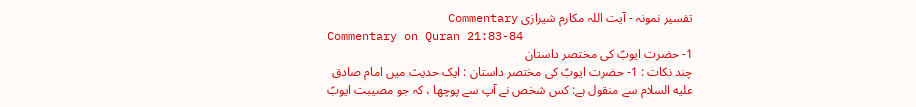تفسیر نمونہ - آیت اللہ مکارم شیرازی Commentary
Commentary on Quran 21:83-84
1- حضرت ایوبؑ کی مختصر داستان
چند نکات : 1- حضرت ایوبؑ کی مختصر داستان : ایک حدیث میں امام صادق علیه السلام سے منقول ہے: کس شخص نے آپ سے پوچھا ، کہ جو مصیبت ایوبؑ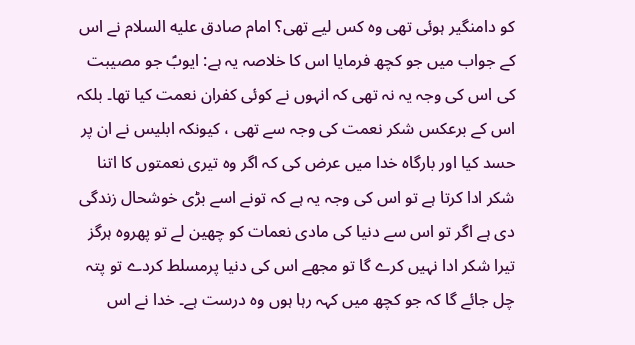کو دامنگیر ہوئی تھی وہ کس لیے تھی؟ امام صادق علیه السلام نے اس کے جواب میں جو کچھ فرمایا اس کا خلاصہ یہ ہے: ایوبؑ جو مصیبت کی اس کی وجہ یہ نہ تھی کہ انہوں نے کوئی کفران نعمت کیا تھا۔ بلکہ اس کے برعکس شکر نعمت کی وجہ سے تھی ، کیونکہ ابلیس نے ان پر حسد کیا اور بارگاہ خدا میں عرض کی کہ اگر وہ تیری نعمتوں کا اتنا شکر ادا کرتا ہے تو اس کی وجہ یہ ہے کہ تونے اسے بڑی خوشحال زندگی دی ہے اگر تو اس سے دنیا کی مادی نعمات کو چھین لے تو پھروہ ہرگز تیرا شکر ادا نہیں کرے گا تو مجھے اس کی دنیا پرمسلط کردے تو پتہ چل جائے گا کہ جو کچھ میں کہہ رہا ہوں وہ درست ہے۔ خدا نے اس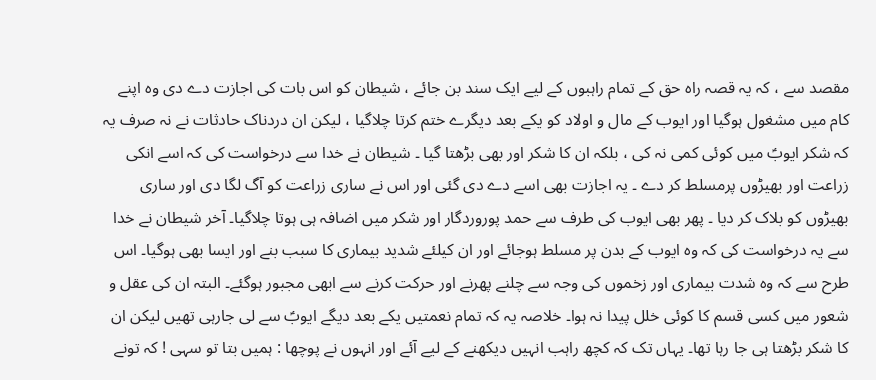مقصد سے ، کہ یہ قصہ راہ حق کے تمام راہبوں کے لیے ایک سند بن جائے ، شیطان کو اس بات کی اجازت دے دی وہ اپنے کام میں مشغول ہوگیا اور ایوب کے مال و اولاد کو یکے بعد دیگرے ختم کرتا چلاگیا ، لیکن ان دردناک حادثات نے نہ صرف یہ کہ شکر ایوبؑ میں کوئی کمی نہ کی ، بلکہ ان کا شکر اور بھی بڑھتا گیا ۔ شیطان نے خدا سے درخواست کی کہ اسے انکی زراعت اور بھیڑوں پرمسلط کر دے ۔ یہ اجازت بھی اسے دے دی گئی اور اس نے ساری زراعت کو آگ لگا دی اور ساری بھیڑوں کو بلاک کر دیا ۔ پھر بھی ایوب کی طرف سے حمد پوروردگار اور شکر میں اضافہ ہی ہوتا چلاگیا۔ آخر شیطان نے خدا سے یہ درخواست کی کہ وہ ایوب کے بدن پر مسلط ہوجائے اور ان کیلئے شدید بیماری کا سبب بنے اور ایسا بھی ہوگیا۔ اس طرح سے کہ وہ شدت بیماری اور زخموں کی وجہ سے چلنے پھرنے اور حرکت کرنے سے ابھی مجبور ہوگئے۔ البتہ ان کی عقل و شعور میں کسی قسم کا کوئی خلل پیدا نہ ہوا۔ خلاصہ یہ کہ تمام نعمتیں یکے بعد دیگے ایوبؑ سے لی جارہی تھیں لیکن ان کا شکر بڑھتا ہی جا رہا تھا۔ یہاں تک کہ کچھ راہب انہیں دیکھنے کے لیے آئے اور انہوں نے پوچھا : ہمیں بتا تو سہی ! کہ تونے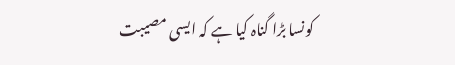کونسا بڑا گناہ کیا ہے کہ ایسی مصیبت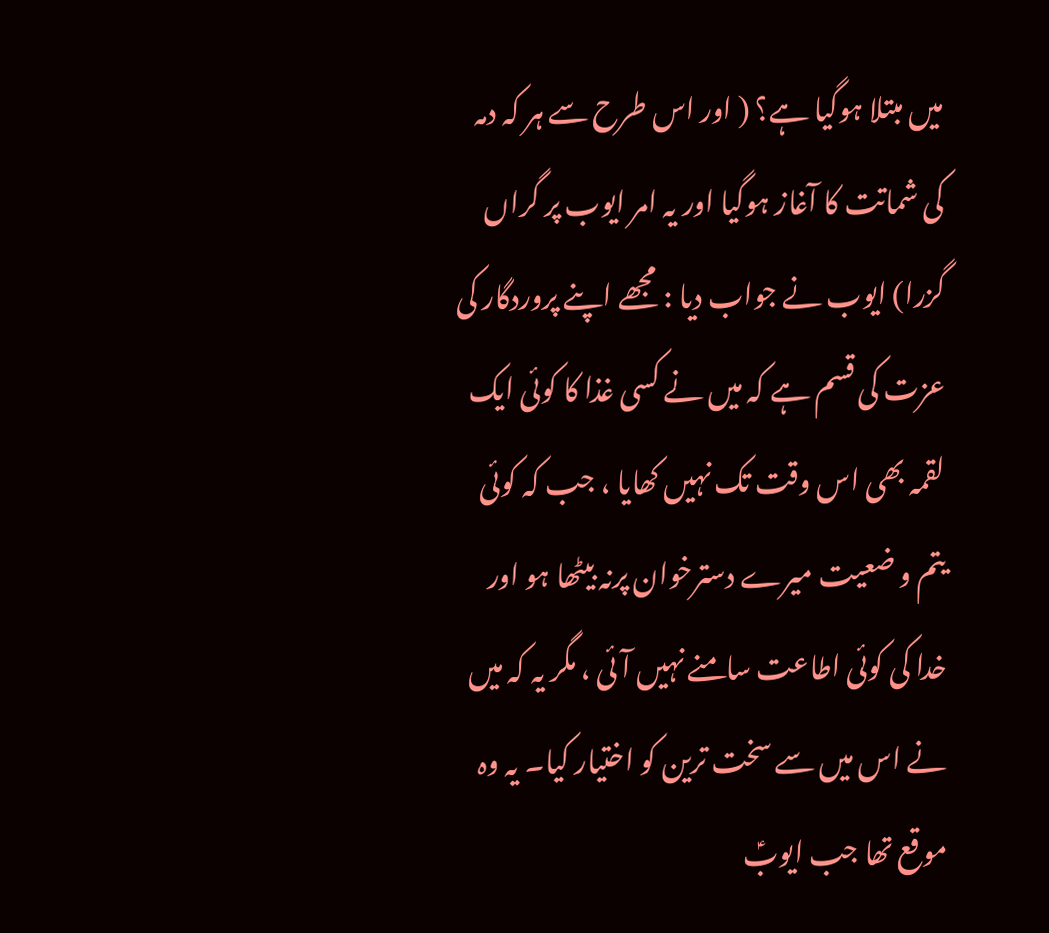میں مبتلا ہوگیا ہے؟ ( اور اس طرح سے ہر کہ دمہ کی شماتت کا آغاز ہوگیا اور یہ امر ایوب پر گراں گزرا) ایوب نے جواب دیا : مجھے اپنے پروردگار کی عزت کی قسم ہے کہ میں نے کسی غذا کا کوئی ایک لقمہ بھی اس وقت تک نہیں کھایا ، جب کہ کوئی یتم و ضعیت میرے دسترخوان پرنہ بیٹھا ہو اور خدا کی کوئی اطاعت سامنے نہیں آئی ، مگر یہ کہ میں نے اس میں سے سخت ترین کو اختیار کیا۔ یہ وہ موقع تھا جب ایوبؑ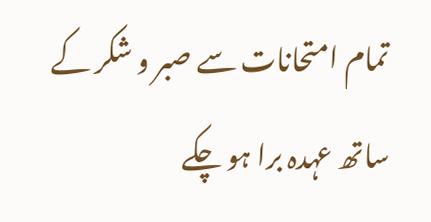تمام امتحانات سے صبر و شکر کے ساتھ عہدہ برا ہو چکے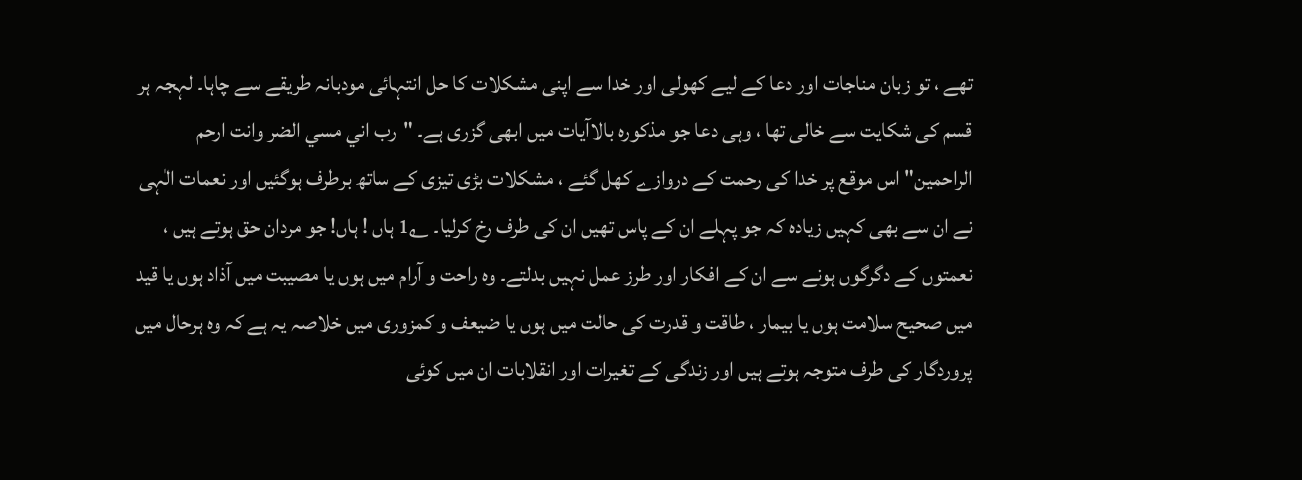تھے ، تو زبان مناجات اور دعا کے لیے کھولی اور خدا سے اپنی مشکلات کا حل انتہائی مودبانہ طریقے سے چاہا۔ لہجہ ہر قسم کی شکایت سے خالی تھا ، وہی دعا جو مذکوره بالاآیات میں ابھی گزری ہے۔ "رب اني مسي الضر وانت ارحم الراحمين" اس موقع پر خدا کی رحمت کے دروازے کھل گئے ، مشکلات بڑی تیزی کے ساتھ برطرف ہوگئیں اور نعمات الٰہی نے ان سے بھی کہیں زیادہ کہ جو پہلے ان کے پاس تھیں ان کی طرف رخ کرلیا۔ ؎1 ہاں ! ہاں! جو مردان حق ہوتے ہیں ، نعمتوں کے دگرگوں ہونے سے ان کے افکار اور طرز عمل نہیں بدلتے۔ وہ راحت و آرام میں ہوں یا مصیبت میں آذاد ہوں یا قید میں صحیح سلامت ہوں یا بیمار ، طاقت و قدرت کی حالت میں ہوں یا ضیعف و کمزوری میں خلاصہ یہ ہے کہ وہ ہرحال میں پروردگار کی طرف متوجہ ہوتے ہیں اور زندگی کے تغیرات اور انقلابات ان میں کوئی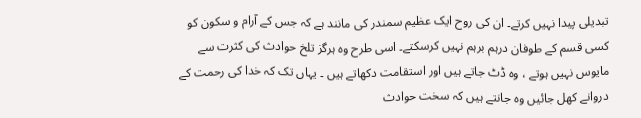تبدیلی پیدا نہیں کرتے۔ ان کی روح ایک عظیم سمندر کی مانند ہے کہ جس کے آرام و سکون کو کسی قسم کے طوفان درہم برہم نہیں کرسکتے۔ اسی طرح وہ ہرگز تلخ حوادث کی کثرت سے مایوس نہیں ہوتے ، وہ ڈٹ جاتے ہیں اور استقامت دکھاتے ہیں ۔ یہاں تک کہ خدا کی رحمت کے دروانے کھل جائیں وہ جانتے ہیں کہ سخت حوادث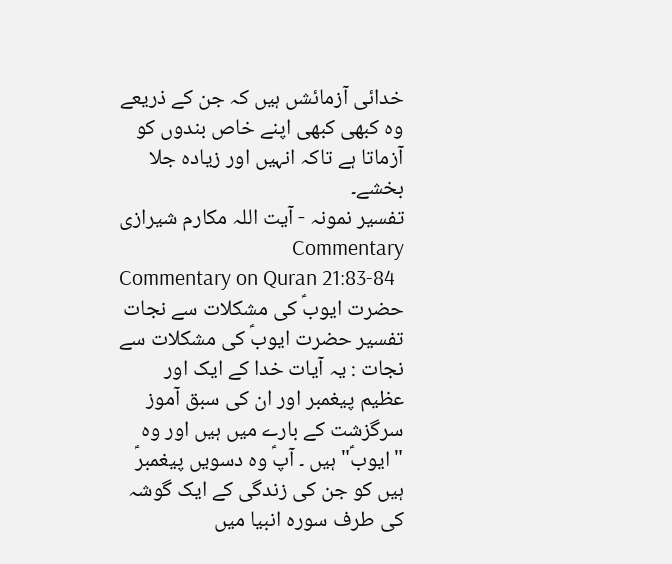خدائی آزمائشں ہیں کہ جن کے ذریعے وہ کبھی کبھی اپنے خاص بندوں کو آزماتا ہے تاکہ انہیں اور زیادہ جلا بخشے۔
تفسیر نمونہ - آیت اللہ مکارم شیرازی Commentary
Commentary on Quran 21:83-84
حضرت ایوبؑ کی مشکلات سے نجات
تفسیر حضرت ایوبؑ کی مشکلات سے نجات : یہ آیات خدا کے ایک اور عظیم پیغمبر اور ان کی سبق آموز سرگزشت کے بارے میں ہیں اور وه "ایوبؑ" ہیں ۔ آپؑ وہ دسویں پیغمبرؑ ہیں كو جن کی زندگی کے ایک گوشہ کی طرف سوره انبیا میں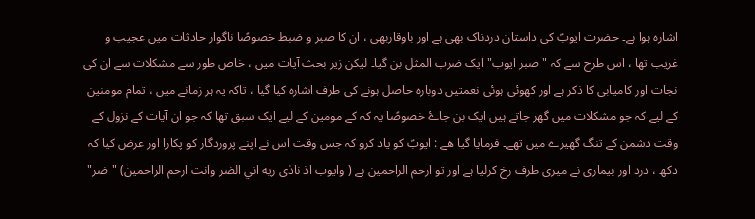اشارہ ہوا ہے۔ حضرت ایوبؑ کی داستان دردناک بھی ہے اور باوقاربھی ، ان کا صبر و ضبط خصوصًا ناگوار حادثات میں عجیب و غریب تھا ، اس طرح سے کہ "صبر ایوب" ایک ضرب المثل بن گیا۔ لیکن زیر بحث آیات میں ، خاص طور سے مشکلات سے ان کی نجات اور کامیابی کا ذکر ہے اور کھوئی ہوئی نعمتیں دوبارہ حاصل ہونے کی طرف اشارہ کیا گیا ، تاکہ یہ ہر زمانے میں ، تمام مومنین کے لیے کہ جو مشکلات میں گھر جاتے ہیں ایک بن جاۓ خصوصًا یہ کہ کے مومین کے لیے ایک سبق تھا کہ جو ان آیات کے نزول کے وقت دشمن کے تنگ گھیرے میں تھے۔ فرمایا گیا هے : ایوبؑ کو یاد کرو کہ جس وقت اس نے اپنے پروردگار کو پکارا اور عرض کیا کہ دکھ ، درد اور بیماری نے میری طرف رخ کرلیا ہے اور تو ارحم الراحمین ہے ( وایوب اذ نادٰى ريه اني الضر وانت ارحم الراحمين) "ضر"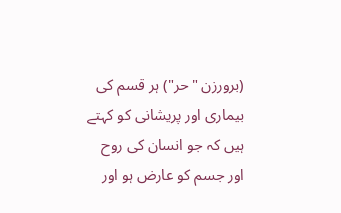(برورزن "حر") ہر قسم کی بیماری اور پریشانی کو کہتے ہیں کہ جو انسان کی روح اور جسم کو عارض ہو اور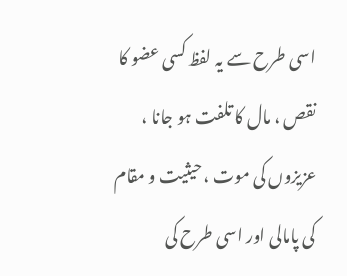اسی طرح سے یہ لفظ کسی عضو کا نقص ، مال کا تلفت ہو جانا ، عزیزوں کی موت ، حیثیت و مقام کی پامالی اور اسی طرح کی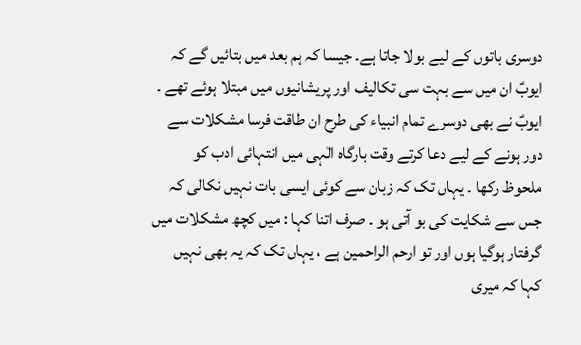دوسری باتوں کے لیے بولا جاتا ہے۔ جیسا کہ ہم بعد میں بتائیں گے کہ ایوبؑ ان میں سے بہت سی تکالیف اور پریشانیوں میں مبتلا ہوئے تھے ۔ ایوبؑ نے بھی دوسرے تمام انبیاء کی طرح ان طاقت فرسا مشکلات سے دور ہونے کے لیے دعا کرتے وقت بارگاہ الٰہی میں انتہائی ادب کو ملحوظ رکھا ۔ یہاں تک کہ زبان سے کوئی ایسی بات نہیں نکالی کہ جس سے شکایت کی بو آتی ہو ۔ صرف اتنا کہا : میں کچھ مشکلات میں گرفتار ہوگیا ہوں اور تو ارحم الراحمین ہے ، یہاں تک کہ یہ بھی نہیں کہا کہ میری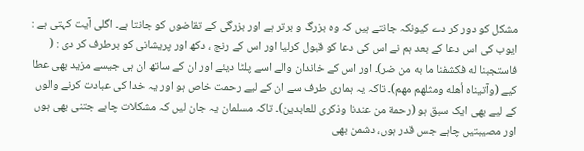مشکل کو دور کر دے کیونکہ جانتے ہیں کہ وه بزرگ و برتر ہے اور بزرگی کے تقاضوں کو جانتا ہے۔ اگلی آیت کہتی ہے : ایوب کی اس دعا کے بعد ہم نے اس کی دعا کو قبول کرلیا اور اس کے رنج ، دکھ اور پریشانی کو برطرف کر دی : ( فاستجبنا له فكشفنا ما به من ضر)۔ اور اس کے خاندان والے اسے پلٹا دیئے اور ان کے ساتھ ان ہی جیسے مزید بھی عطا کیے (وآتيناه أهله ومثلهم مهم)۔ تاکہ یہ ہماری طرف سے ان کے لیے رحمت خاص ہو اور یہ خدا کی عبادت کرنے والوں کے لیے بھی ایک سبق ہو (رحمة من عندنا وذكرى للعابدین)۔ تاکہ مسلمان یہ جان لیں کہ مشکلات چاہے جتنی بھی ہوں اور مصیبتیں چاہے جس قدر ہوں، دشمن بھی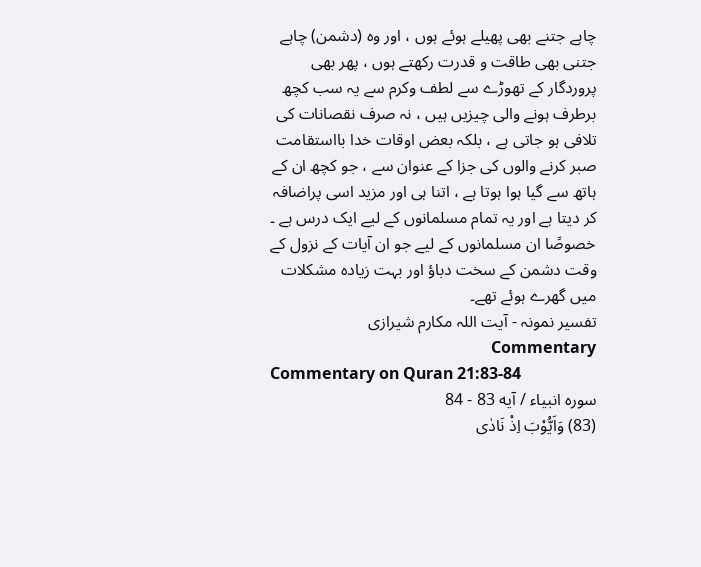چاہے جتنے بھی پھیلے ہوئے ہوں ، اور وہ (دشمن) چاہے جتنی بھی طاقت و قدرت رکھتے ہوں ، پھر بھی پروردگار کے تھوڑے سے لطف وکرم سے یہ سب کچھ برطرف ہونے والی چیزیں ہیں ، نہ صرف نقصانات کی تلافی ہو جاتی ہے ، بلکہ بعض اوقات خدا بااستقامت صبر کرنے والوں کی جزا کے عنوان سے ، جو کچھ ان کے ہاتھ سے گیا ہوا ہوتا ہے ، اتنا ہی اور مزید اسی پراضافہ کر دیتا ہے اور یہ تمام مسلمانوں کے لیے ایک درس ہے ۔ خصوصًا ان مسلمانوں کے لیے جو ان آیات کے نزول کے وقت دشمن کے سخت دباؤ اور بہت زیادہ مشکلات میں گھرے ہوئے تھے۔
تفسیر نمونہ - آیت اللہ مکارم شیرازی Commentary
Commentary on Quran 21:83-84
سورہ انبیاء / آیه 83 - 84
(83) وَاَيُّوْبَ اِذْ نَادٰى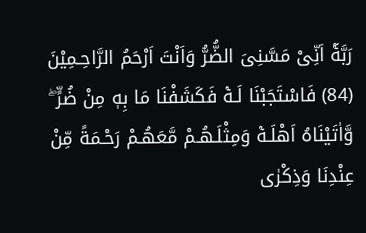رَبَّهٝٓ اَنِّىْ مَسَّنِىَ الضُّرُّ وَاَنْتَ اَرْحَمُ الرَّاحِـمِيْنَ (84) فَاسْتَجَبْنَا لَـهٝ فَكَشَفْنَا مَا بِهٖ مِنْ ضُرٍّ ۖ وَّاٰتَيْنَاهُ اَهْلَـهٝ وَمِثْلَـهُـمْ مَّعَهُـمْ رَحْـمَةً مِّنْ عِنْدِنَا وَذِكْرٰى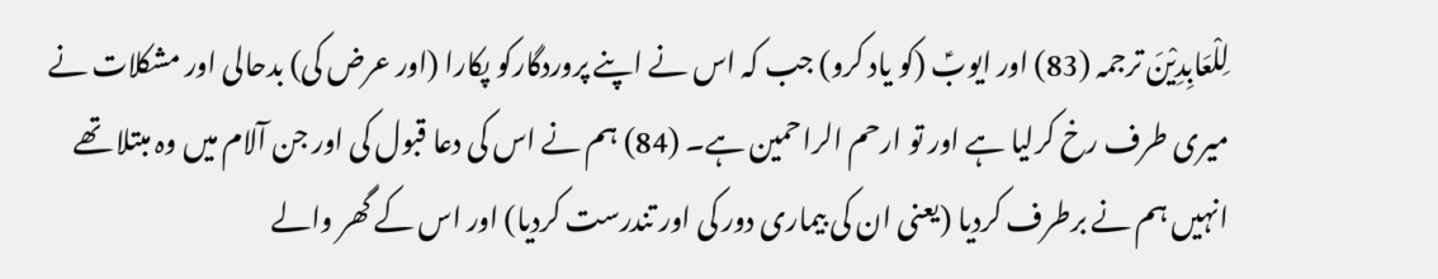لِلْعَابِدِيْنَ ترجمہ (83) اور ایوبؑ (کو یاد کرو) جب کہ اس نے اپنے پروردگارکو پکارا (اور عرض کی) بدحالی اور مشکلات نے میری طرف رخ کرلیا ہے اور تو ارحم الراحمین ہے۔ (84) ہم نے اس کی دعا قبول کی اور جن آلام میں وہ مبتلا تھے انہیں ہم نے برطرف کردیا (یعنی ان کی بیماری دور کی اور تندرست کردیا) اور اس کے گھر والے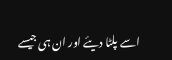اسے پلٹا دیئے اور ان ہی جیسے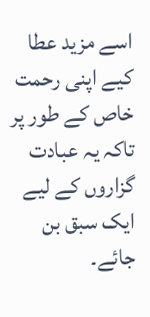اسے مزید عطا کیے اپنی رحمت خاص کے طور پر تاکہ یہ عبادت گزاروں کے لیے ایک سبق بن جائے۔